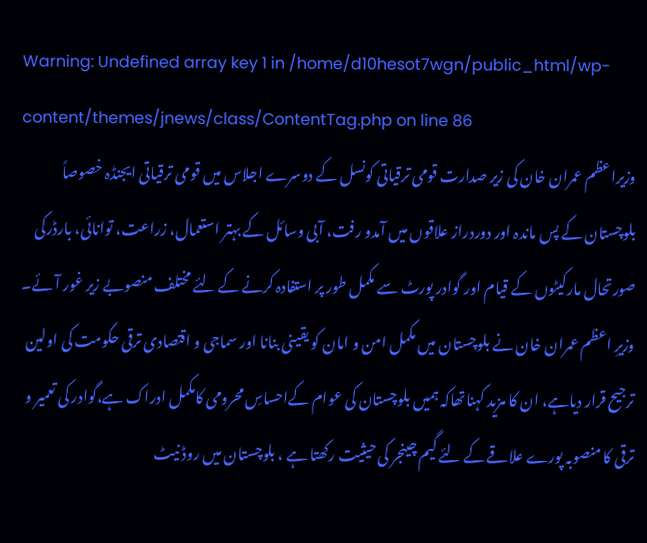Warning: Undefined array key 1 in /home/d10hesot7wgn/public_html/wp-content/themes/jnews/class/ContentTag.php on line 86
وزیراعظم عمران خان کی زیر صدارت قومی ترقیاتی کونسل کے دوسرے اجلاس میں قومی ترقیاتی ایجنڈہ خصوصاً بلوچستان کے پس ماندہ اور دوردراز علاقوں میں آمدو رفت، آبی وسائل کے بہتر استعمال، زراعت، توانائی، بارڈرکی صورتحال مارکیٹوں کے قیام اور گوادر پورٹ سے مکمل طور پر استفادہ کرنے کے لئے مختلف منصوبے زیر غور آئے۔
وزیرِ اعظم عمران خان نے بلوچستان میں مکمل امن و امان کو یقینی بنانا اور سماجی و اقتصادی ترقی حکومت کی اولین ترجیح قرار دیاہے، ان کا مزید کہناتھاکہ ہمیں بلوچستان کی عوام کےاحساسِ محرومی کامکمل ادراک ہے،گوادر کی تعمیر و ترقی کا منصوبہ پورے علاقے کے لئے گیم چینجر کی حیثیت رکھتا ہے ، بلوچستان میں روڈ نیٹ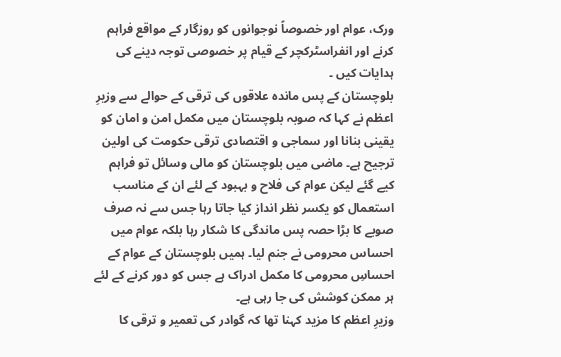ورک، عوام اور خصوصاً نوجوانوں کو روزگار کے مواقع فراہم کرنے اور انفراسٹرکچر کے قیام پر خصوصی توجہ دینے کی ہدایات کیں ۔
بلوچستان کے پس ماندہ علاقوں کی ترقی کے حوالے سے وزیرِ اعظم نے کہا کہ صوبہ بلوچستان میں مکمل امن و امان کو یقینی بنانا اور سماجی و اقتصادی ترقی حکومت کی اولین ترجیح ہے۔ ماضی میں بلوچستان کو مالی وسائل تو فراہم کیے گئے لیکن عوام کی فلاح و بہبود کے لئے ان کے مناسب استعمال کو یکسر نظر انداز کیا جاتا رہا جس سے نہ صرف صوبے کا بڑا حصہ پس ماندگی کا شکار رہا بلکہ عوام میں احساس محرومی نے جنم لیا۔ ہمیں بلوچستان کے عوام کے احساسِ محرومی کا مکمل ادراک ہے جس کو دور کرنے کے لئے ہر ممکن کوشش کی جا رہی ہے۔
وزیرِ اعظم کا مزید کہنا تھا کہ گوادر کی تعمیر و ترقی کا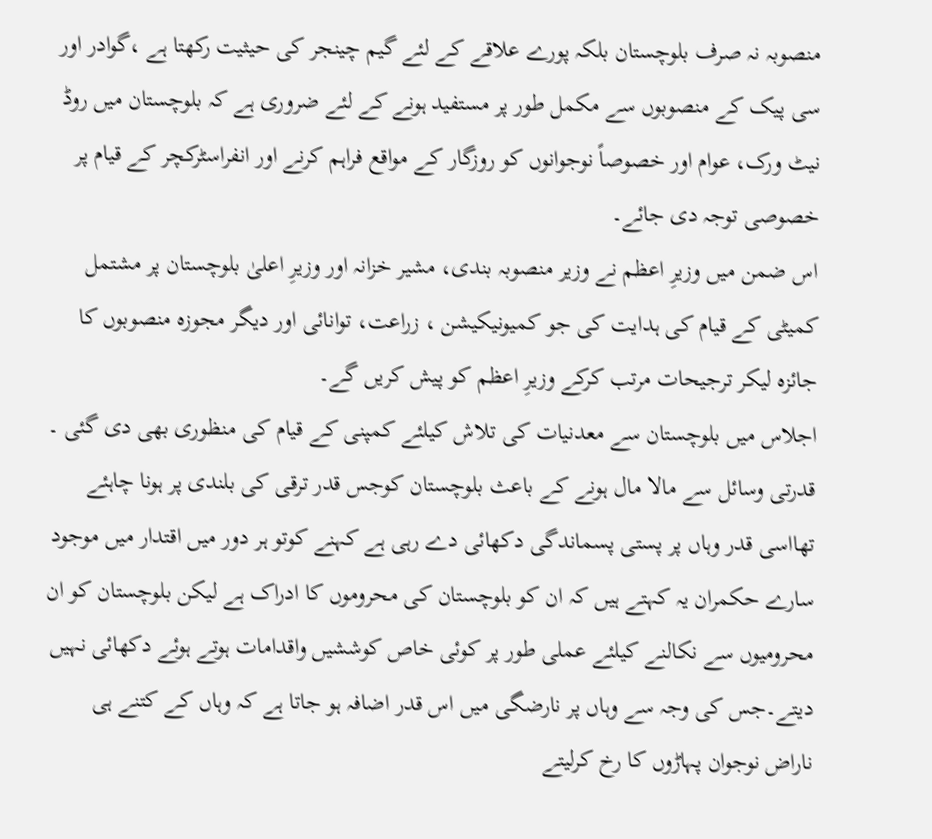منصوبہ نہ صرف بلوچستان بلکہ پورے علاقے کے لئے گیم چینجر کی حیثیت رکھتا ہے ،گوادر اور سی پیک کے منصوبوں سے مکمل طور پر مستفید ہونے کے لئے ضروری ہے کہ بلوچستان میں روڈ نیٹ ورک، عوام اور خصوصاً نوجوانوں کو روزگار کے مواقع فراہم کرنے اور انفراسٹرکچر کے قیام پر خصوصی توجہ دی جائے۔
اس ضمن میں وزیرِ اعظم نے وزیر منصوبہ بندی، مشیر خزانہ اور وزیرِ اعلیٰ بلوچستان پر مشتمل کمیٹی کے قیام کی ہدایت کی جو کمیونیکیشن ، زراعت، توانائی اور دیگر مجوزہ منصوبوں کا جائزہ لیکر ترجیحات مرتب کرکے وزیرِ اعظم کو پیش کریں گے۔
اجلاس میں بلوچستان سے معدنیات کی تلاش کیلئے کمپنی کے قیام کی منظوری بھی دی گئی ۔ قدرتی وسائل سے مالا مال ہونے کے باعث بلوچستان کوجس قدر ترقی کی بلندی پر ہونا چاہئے تھااسی قدر وہاں پر پستی پسماندگی دکھائی دے رہی ہے کہنے کوتو ہر دور میں اقتدار میں موجود سارے حکمران یہ کہتے ہیں کہ ان کو بلوچستان کی محروموں کا ادراک ہے لیکن بلوچستان کو ان محرومیوں سے نکالنے کیلئے عملی طور پر کوئی خاص کوششیں واقدامات ہوتے ہوئے دکھائی نہیں دیتے۔جس کی وجہ سے وہاں پر نارضگی میں اس قدر اضافہ ہو جاتا ہے کہ وہاں کے کتنے ہی ناراض نوجوان پہاڑوں کا رخ کرلیتے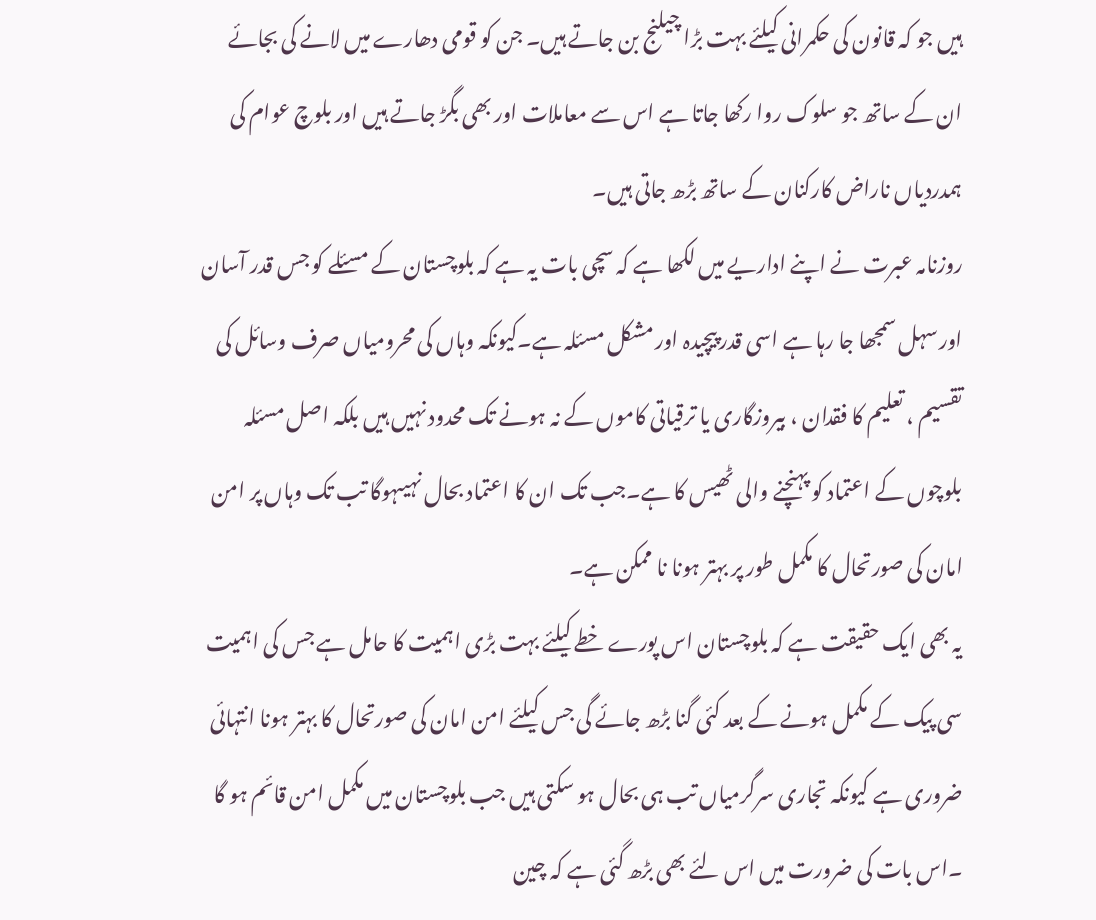ہیں جو کہ قانون کی حکمرانی کیلئے بہت بڑا چیلنج بن جاتے ہیں۔ جن کو قومی دھارے میں لانے کی بجائے ان کے ساتھ جو سلوک روا رکھا جاتا ہے اس سے معاملات اور بھی بگڑ جاتے ہیں اور بلوچ عوام کی ہمدردیاں ناراض کارکنان کے ساتھ بڑھ جاتی ہیں۔
روزنامہ عبرت نے اپنے اداریے میں لکھا ہے کہ سچی بات یہ ہے کہ بلوچستان کے مسئلے کو جس قدر آسان اور سہل سمجھا جا رہا ہے اسی قدر پیچیدہ اور مشکل مسئلہ ہے۔کیونکہ وہاں کی محرومیاں صرف وسائل کی تقسیم ، تعلیم کا فقدان ، بیروزگاری یا ترقیاتی کاموں کے نہ ہونے تک محدود نہیں ہیں بلکہ اصل مسئلہ بلوچوں کے اعتماد کو پہنچنے والی ٹھیس کا ہے۔جب تک ان کا اعتماد بحال نہیںہوگا تب تک وہاں پر امن امان کی صورتحال کا مکمل طور پر بہتر ہونا نا ممکن ہے۔
یہ بھی ایک حقیقت ہے کہ بلوچستان اس پورے خطے کیلئے بہت بڑی اہمیت کا حامل ہے جس کی اہمیت سی پیک کے مکمل ہونے کے بعد کئی گنا بڑھ جائے گی جس کیلئے امن امان کی صورتحال کا بہتر ہونا انتہائی ضروری ہے کیونکہ تجاری سرگرمیاں تب ہی بحال ہو سکتی ہیں جب بلوچستان میں مکمل امن قائم ہو گا ۔اس بات کی ضرورت میں اس لئے بھی بڑھ گئی ہے کہ چین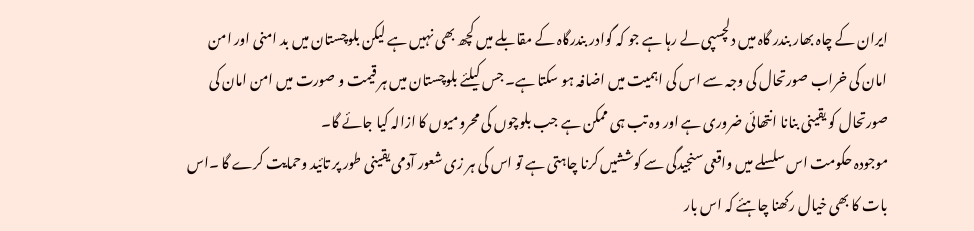ایران کے چاہ بھار بندر گاہ میں دلچسپی لے رہا ہے جو کہ گوادر بندرگاہ کے مقابلے میں کچھ بھی نہیں ہے لیکن بلوچستان میں بد امنی اور امن امان کی خراب صورتحال کی وجہ سے اس کی اہمیت میں اضافہ ہو سکتا ہے۔ جس کیلئے بلوچستان میں ہر قیمت و صورت میں امن امان کی صورتحال کو یقینی بنانا انتھائی ضروری ہے اور وہ تب ہی ممکن ہے جب بلوچوں کی محرومیوں کا ازالہ کیا جائے گا۔
موجودہ حکومت اس سلسلے میں واقعی سنجیدگی سے کوششیں کرنا چاہتی ہے تو اس کی ہر زی شعور آدمی یقینی طور پر تائید وحمایت کرے گا ۔اس بات کا بھی خیال رکھنا چاہئے کہ اس بار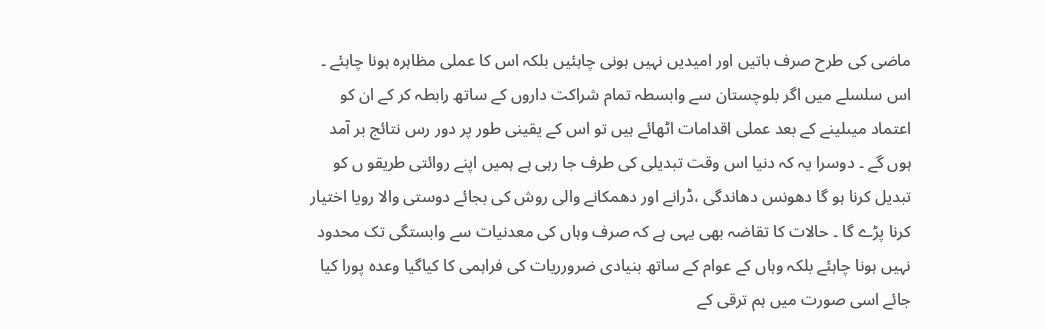ماضی کی طرح صرف باتیں اور امیدیں نہیں ہونی چاہئیں بلکہ اس کا عملی مظاہرہ ہونا چاہئے ۔ اس سلسلے میں اگر بلوچستان سے وابسطہ تمام شراکت داروں کے ساتھ رابطہ کر کے ان کو اعتماد میںلینے کے بعد عملی اقدامات اٹھائے ہیں تو اس کے یقینی طور پر دور رس نتائج بر آمد ہوں گے ۔ دوسرا یہ کہ دنیا اس وقت تبدیلی کی طرف جا رہی ہے ہمیں اپنے روائتی طریقو ں کو تبدیل کرنا ہو گا دھونس دھاندگی ،ڈرانے اور دھمکانے والی روش کی بجائے دوستی والا رویا اختیار کرنا پڑے گا ۔ حالات کا تقاضہ بھی یہی ہے کہ صرف وہاں کی معدنیات سے وابستگی تک محدود نہیں ہونا چاہئے بلکہ وہاں کے عوام کے ساتھ بنیادی ضرورریات کی فراہمی کا کیاگیا وعدہ پورا کیا جائے اسی صورت میں ہم ترقی کے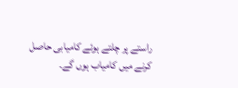راستے پر چلتے ہوئے کامیابی حاصل کرنے میں کامیاب ہوں گے۔